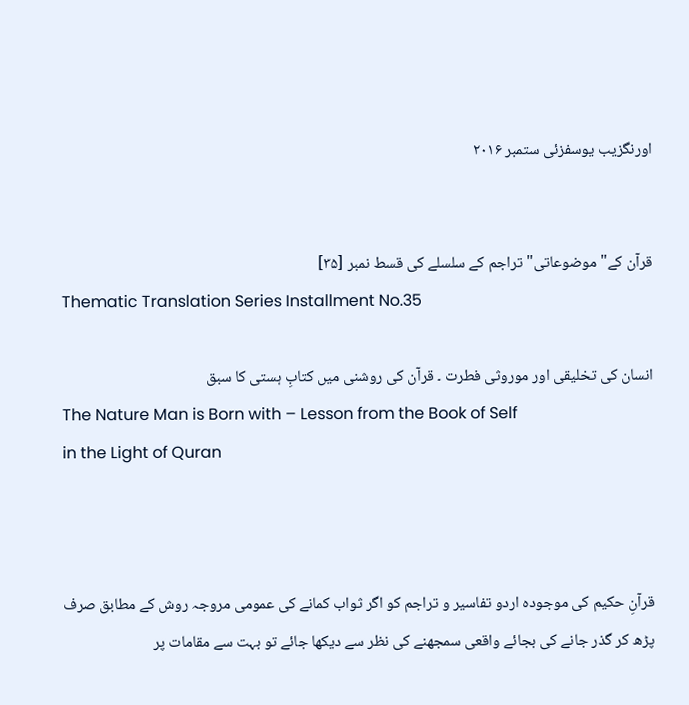اورنگزیب یوسفزئی ستمبر ۲۰۱۶


قرآن کے" موضوعاتی" تراجم کے سلسلے کی قسط نمبر [۳۵]
Thematic Translation Series Installment No.35

انسان کی تخلیقی اور موروثی فطرت ۔ قرآن کی روشنی میں کتابِ ہستی کا سبق
The Nature Man is Born with – Lesson from the Book of Self
in the Light of Quran



قرآنِ حکیم کی موجودہ اردو تفاسیر و تراجم کو اگر ثواب کمانے کی عمومی مروجہ روش کے مطابق صرف پڑھ کر گذر جانے کی بجائے واقعی سمجھنے کی نظر سے دیکھا جائے تو بہت سے مقامات پر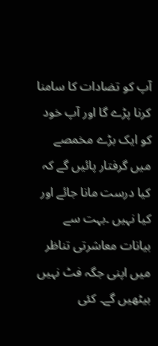آپ کو تضادات کا سامنا کرنا پڑے گا اور آپ خود کو ایک بڑے مخمصے میں گرفتار پائیں گے کہ کیا درست مانا جائے اور کیا نہیں ۔بہت سے بیانات معاشرتی تناظر میں اپنی جگہ فٹ نہیں بیٹھیں گے۔ کئی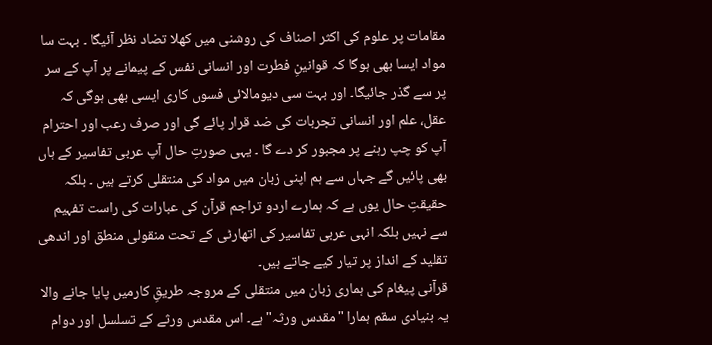مقامات پر علوم کی اکثر اصناف کی روشنی میں کھلا تضاد نظر آئیگا ۔ بہت سا مواد ایسا بھی ہوگا کہ قوانینِ فطرت اور انسانی نفس کے پیمانے پر آپ کے سر پر سے گذر جائیگا۔ اور بہت سی دیومالائی فسوں کاری ایسی بھی ہوگی کہ عقل، علم اور انسانی تجربات کی ضد قرار پائے گی اور صرف رعب اور احترام آپ کو چپ رہنے پر مجبور کر دے گا ۔ یہی صورتِ حال آپ عربی تفاسیر کے ہاں بھی پائیں گے جہاں سے ہم اپنی زبان میں مواد کی منتقلی کرتے ہیں ۔ بلکہ حقیقتِ حال یوں ہے کہ ہمارے اردو تراجم قرآن کی عبارات کی راست تفہیم سے نہیں بلکہ انہی عربی تفاسیر کی اتھارٹی کے تحت منقولی منطق اور اندھی تقلید کے انداز پر تیار کیے جاتے ہیں۔
قرآنی پیغام کی ہماری زبان میں منتقلی کے مروجہ طریقِ کارمیں پایا جانے والا یہ بنیادی سقم ہمارا "مقدس ورثہ" ہے۔ اس مقدس ورثے کے تسلسل اور دوام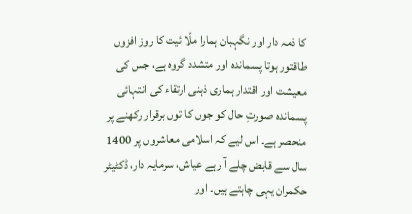کا ذمہ دار اور نگہبان ہمارا ملّا ئیت کا روز افزوں طاقتور ہوتا پسماندہ اور متشدد گروہ ہے، جس کی معیشت اور اقتدار ہماری ذہنی ارتقاء کی انتہائی پسماندہ صورتِ حال کو جوں کا توں برقرار رکھنے پر منحصر ہے۔ اس لیے کہ اسلامی معاشروں پر 1400 سال سے قابض چلے آ رہے عیاش، سرمایہ دار، ڈکٹیٹر حکمران یہی چاہتے ہیں۔ اور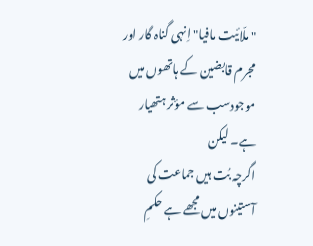"ملّائیت مافیا" اِنہی گناہ گار اور مجرم قابضین کے ہاتھوں میں موجودسب سے مؤثر ہتھیار ہے۔ لیکن
اگرچہ بُت ہیں جماعت کی آستینوں میں مجھے ہے حکمِ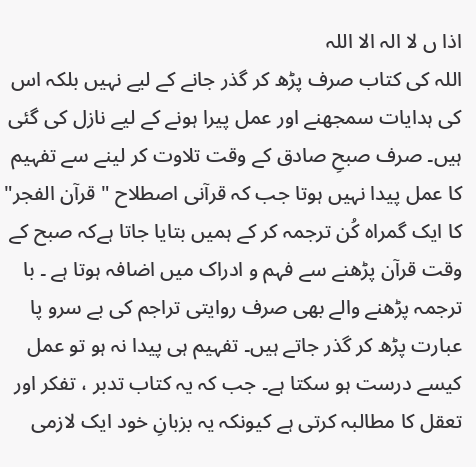اذا ں لا الہ الا اللہ
اللہ کی کتاب صرف پڑھ کر گذر جانے کے لیے نہیں بلکہ اس کی ہدایات سمجھنے اور عمل پیرا ہونے کے لیے نازل کی گئی ہیں۔ صرف صبحِ صادق کے وقت تلاوت کر لینے سے تفہیم کا عمل پیدا نہیں ہوتا جب کہ قرآنی اصطلاح "قرآن الفجر" کا ایک گمراہ کُن ترجمہ کر کے ہمیں بتایا جاتا ہےکہ صبح کے وقت قرآن پڑھنے سے فہم و ادراک میں اضافہ ہوتا ہے ۔ با ترجمہ پڑھنے والے بھی صرف روایتی تراجم کی بے سرو پا عبارت پڑھ کر گذر جاتے ہیں۔ تفہیم ہی پیدا نہ ہو تو عمل کیسے درست ہو سکتا ہے۔ جب کہ یہ کتاب تدبر ، تفکر اور تعقل کا مطالبہ کرتی ہے کیونکہ یہ بزبانِ خود ایک لازمی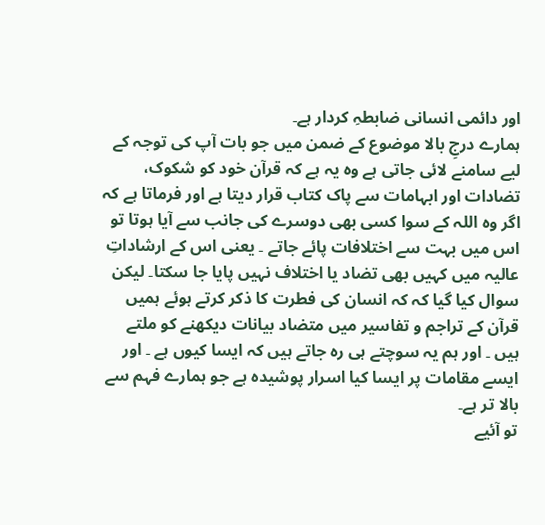اور دائمی انسانی ضابطہِ کردار ہے۔
ہمارے درجِ بالا موضوع کے ضمن میں جو بات آپ کی توجہ کے لیے سامنے لائی جاتی ہے وہ یہ ہے کہ قرآن خود کو شکوک، تضادات اور ابہامات سے پاک کتاب قرار دیتا ہے اور فرماتا ہے کہ اگر وہ اللہ کے سوا کسی بھی دوسرے کی جانب سے آیا ہوتا تو اس میں بہت سے اختلافات پائے جاتے ۔ یعنی اس کے ارشاداتِ عالیہ میں کہیں بھی تضاد یا اختلاف نہیں پایا جا سکتا۔ لیکن سوال کیا گیا کہ کہ انسان کی فطرت کا ذکر کرتے ہوئے ہمیں قرآن کے تراجم و تفاسیر میں متضاد بیانات دیکھنے کو ملتے ہیں ۔ اور ہم یہ سوچتے ہی رہ جاتے ہیں کہ ایسا کیوں ہے ۔ اور ایسے مقامات پر ایسا کیا اسرار پوشیدہ ہے جو ہمارے فہم سے بالا تر ہے۔
تو آئیے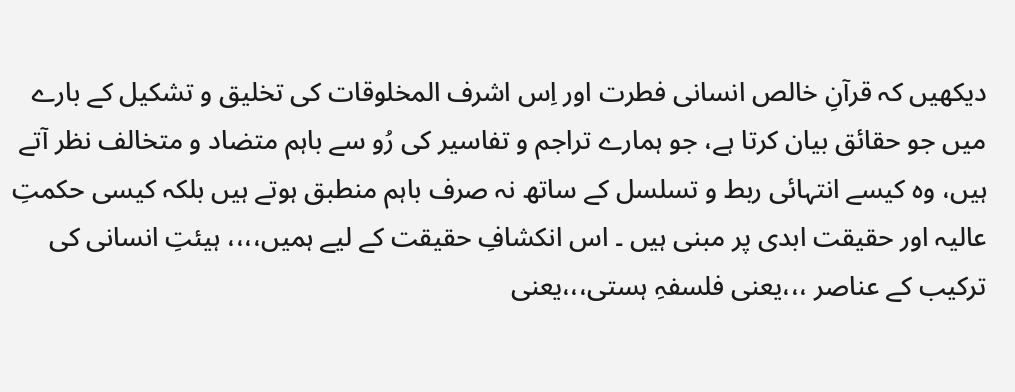دیکھیں کہ قرآنِ خالص انسانی فطرت اور اِس اشرف المخلوقات کی تخلیق و تشکیل کے بارے میں جو حقائق بیان کرتا ہے، جو ہمارے تراجم و تفاسیر کی رُو سے باہم متضاد و متخالف نظر آتے ہیں، وہ کیسے انتہائی ربط و تسلسل کے ساتھ نہ صرف باہم منطبق ہوتے ہیں بلکہ کیسی حکمتِ عالیہ اور حقیقت ابدی پر مبنی ہیں ۔ اس انکشافِ حقیقت کے لیے ہمیں،،،، ہیئتِ انسانی کی ترکیب کے عناصر ،،،یعنی فلسفہِ ہستی،،،یعنی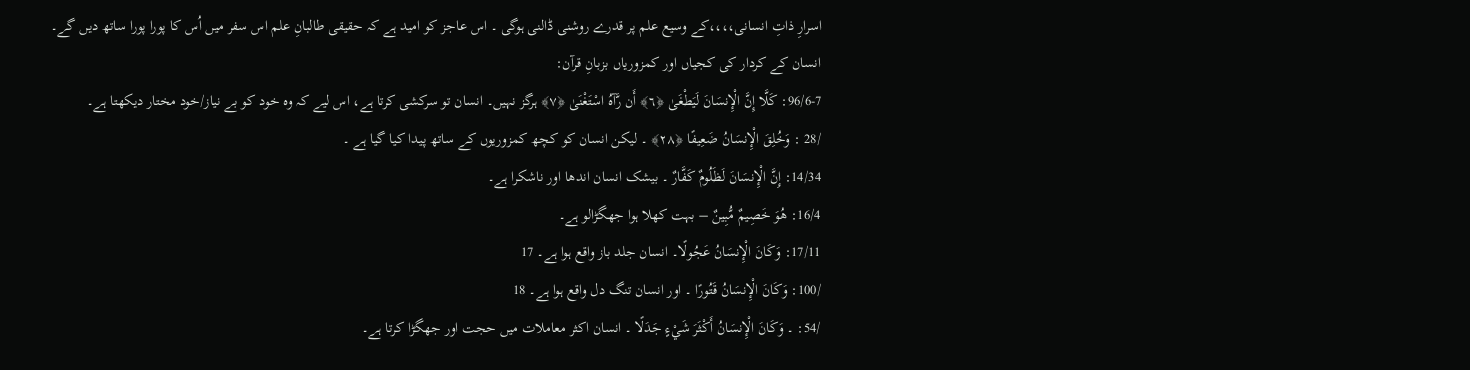اسرارِ ذاتِ انسانی،،،،کے وسیع علم پر قدرے روشنی ڈالنی ہوگی ۔ اس عاجز کو امید ہے کہ حقیقی طالبانِ علم اس سفر میں اُس کا پورا پورا ساتھ دیں گے۔
انسان کے کردار کی کجیاں اور کمزوریاں بزبانِ قرآن:
96/6-7: كَلَّا إِنَّ الْإِنسَانَ لَيَطْغَىٰ ﴿٦﴾ أَن رَّ‌آهُ اسْتَغْنَىٰ ﴿٧﴾ ہرگز نہیں۔ انسان تو سرکشی کرتا ہے، اس لیے کہ وہ خود کو بے نیاز/خود مختار دیکھتا ہے۔
/28 : وَخُلِقَ الْإِنسَانُ ضَعِيفًا ﴿٢٨﴾ ۔ لیکن انسان کو کچھ کمزوریوں کے ساتھ پیدا کیا گیا ہے ۔
14/34: إِنَّ الْإِنسَانَ لَظَلُومٌ كَفَّارٌ‌ ۔ بیشک انسان اندھا اور ناشکرا ہے۔
16/4: هُوَ خَصِيمٌ مُّبِينٌ – بہت کھلا ہوا جھگڑالو ہے۔
17/11: وَكَانَ الْإِنسَانُ عَجُولًا۔ انسان جلد باز واقع ہوا ہے۔ 17
/100: وَكَانَ الْإِنسَانُ قَتُورً‌ا ۔ اور انسان تنگ دل واقع ہوا ہے۔ 18
/54: ۔ وَكَانَ الْإِنسَانُ أَكْثَرَ‌ شَيْءٍ جَدَلًا ۔ انسان اکثر معاملات میں حجت اور جھگڑا کرتا ہے۔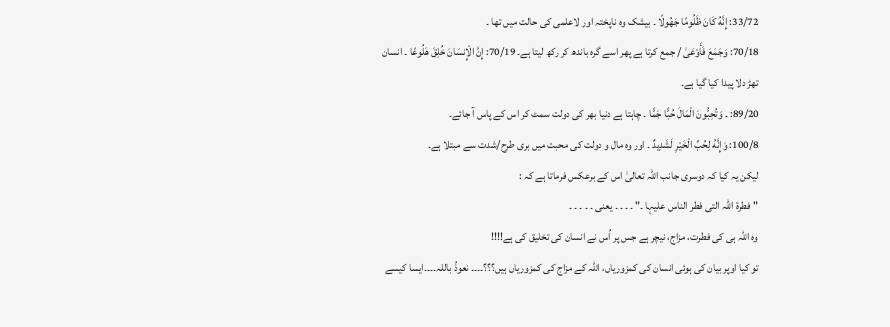33/72: إِنَّهُ كَانَ ظَلُومًا جَهُولًا ۔ بیشک وہ ناپختہ اور لاعلمی کی حالت میں تھا ۔
70/18: وَجَمَعَ فَأَوْعَىٰ / جمع کرتا ہے پھر اسے گرہ باندھ کر رکھ لیتا ہے۔ 70/19: إِنَّ الْإِنسَانَ خُلِقَ هَلُوعًا ۔ انسان تھڑ دلا پیدا کیا گیا ہے۔
89/20: ۔ وَتُحِبُّونَ الْمَالَ حُبًّا جَمًّا ۔ چاہتا ہے دنیا بھر کی دولت سمٹ کر اس کے پاس آ جائے۔
100/8: وَإِنَّهُ لِحُبِّ الْخَيْرِ‌ لَشَدِيدٌ ۔ اور وہ مال و دولت کی محبت میں بری طرح/شدت سے مبتلا ہے۔
لیکن یہ کیا کہ دوسری جانب اللہ تعالیٰ اس کے برعکس فرماتا ہے کہ :
"فطرۃ اللہ التی فطر الناس علیہا ۔" ۔ ۔ ۔ ۔ یعنی ۔ ۔ ۔ ۔ ۔
وہ اللہ ہی کی فطرت، مزاج، نیچر ہے جس پر اُس نے انسان کی تخلیق کی ہے!!!!
تو کیا اوپر بیان کی ہوئی انسان کی کمزوریاں، اللہ کے مزاج کی کمزوریاں ہیں؟؟؟۔۔۔۔ نعوذُ باللہ۔۔۔۔ایسا کیسے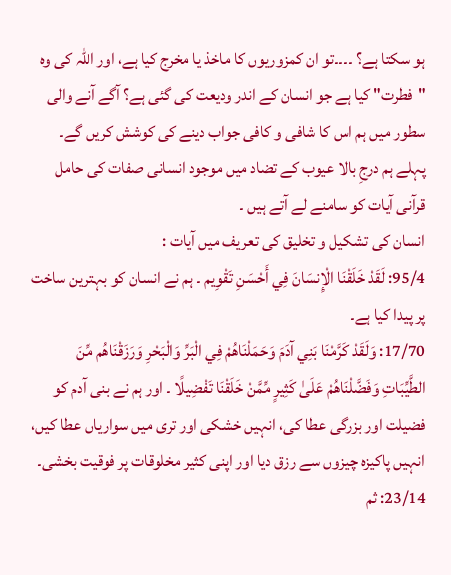ہو سکتا ہے؟ ۔۔۔۔تو ان کمزوریوں کا ماخذ یا مخرج کیا ہے، اور اللہ کی وہ "فطرت" کیا ہے جو انسان کے اندر ودیعت کی گئی ہے؟ آگے آنے والی سطور میں ہم اس کا شافی و کافی جواب دینے کی کوشش کریں گے۔
پہلے ہم درجِ بالا عیوب کے تضاد میں موجود انسانی صفات کی حامل قرآنی آیات کو سامنے لے آتے ہیں ۔
انسان کی تشکیل و تخلیق کی تعریف میں آیات :
95/4: لَقَدْ خَلَقْنَا الْإِنسَانَ فِي أَحْسَنِ تَقْوِیم ۔ ہم نے انسان کو بہترین ساخت پر پیدا کیا ہے۔
17/70: وَلَقَدْ كَرَّ‌مْنَا بَنِي آدَمَ وَحَمَلْنَاهُمْ فِي الْبَرِّ‌ وَالْبَحْرِ‌ وَرَ‌زَقْنَاهُم مِّنَ الطَّيِّبَاتِ وَفَضَّلْنَاهُمْ عَلَىٰ كَثِيرٍ‌ مِّمَّنْ خَلَقْنَا تَفْضِيلًا ۔ اور ہم نے بنی آدم کو فضیلت اور بزرگی عطا کی، انہیں خشکی اور تری میں سواریاں عطا کیں، انہیں پاکیزہ چیزوں سے رزق دیا اور اپنی کثیر مخلوقات پر فوقیت بخشی۔
23/14: ثم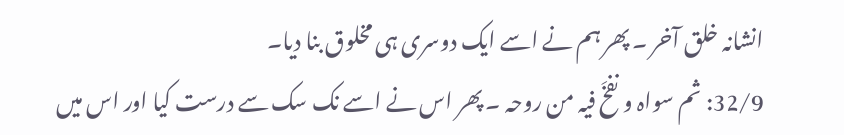انشانہ خلق آخر ۔ پھر ہم نے اسے ایک دوسری ہی مخلوق بنا دیا۔
32/9: ثم سواہ و نفخَ فیہ من روحہ ۔ پھر اس نے اسے نک سک سے درست کیا اور اس میں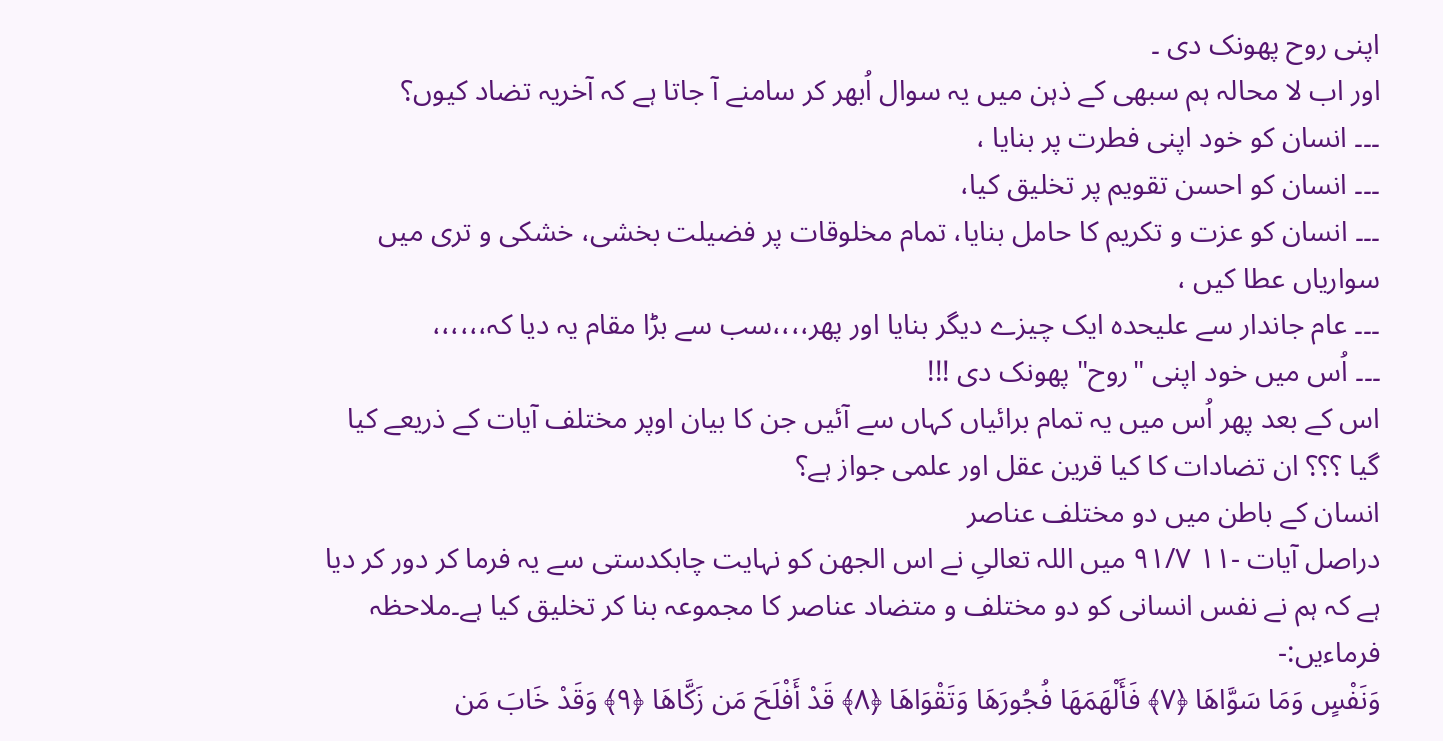اپنی روح پھونک دی ۔
اور اب لا محالہ ہم سبھی کے ذہن میں یہ سوال اُبھر کر سامنے آ جاتا ہے کہ آخریہ تضاد کیوں؟
۔۔۔ انسان کو خود اپنی فطرت پر بنایا ،
۔۔۔ انسان کو احسن تقویم پر تخلیق کیا،
۔۔۔ انسان کو عزت و تکریم کا حامل بنایا، تمام مخلوقات پر فضیلت بخشی، خشکی و تری میں سواریاں عطا کیں ،
۔۔۔ عام جاندار سے علیحدہ ایک چیزے دیگر بنایا اور پھر،،،،سب سے بڑا مقام یہ دیا کہ،،،،،،
۔۔۔ اُس میں خود اپنی "روح" پھونک دی !!!
اس کے بعد پھر اُس میں یہ تمام برائیاں کہاں سے آئیں جن کا بیان اوپر مختلف آیات کے ذریعے کیا گیا ؟؟؟ ان تضادات کا کیا قرین عقل اور علمی جواز ہے؟
انسان کے باطن میں دو مختلف عناصر
دراصل آیات -۱۱ ۹۱/۷ میں اللہ تعالیِ نے اس الجھن کو نہایت چابکدستی سے یہ فرما کر دور کر دیا ہے کہ ہم نے نفس انسانی کو دو مختلف و متضاد عناصر کا مجموعہ بنا کر تخلیق کیا ہے۔ملاحظہ فرماءیں:-
وَنَفْسٍ وَمَا سَوَّاهَا ﴿٧﴾ فَأَلْهَمَهَا فُجُورَهَا وَتَقْوَاهَا ﴿٨﴾ قَدْ أَفْلَحَ مَن زَكَّاهَا ﴿٩﴾ وَقَدْ خَابَ مَن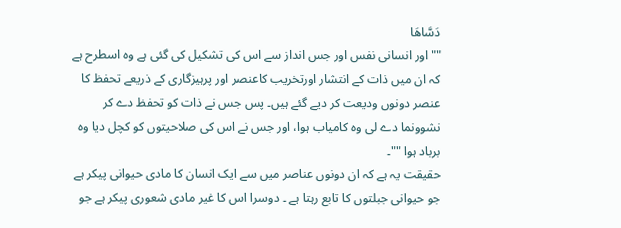دَسَّاهَا
""اور انسانی نفس اور جس انداز سے اس کی تشکیل کی گئی ہے وہ اسطرح ہے کہ ان میں ذات کے انتشار اورتخریب کاعنصر اور پرہیزگاری کے ذریعے تحفظ کا عنصر دونوں ودیعت کر دیے گئے ہیں۔ پس جس نے ذات کو تحفظ دے کر نشوونما دے لی وہ کامیاب ہوا، اور جس نے اس کی صلاحیتوں کو کچل دیا وہ برباد ہوا ""۔
حقیقت یہ ہے کہ ان دونوں عناصر میں سے ایک انسان کا مادی حیوانی پیکر ہے جو حیوانی جبلتوں کا تابع رہتا ہے ۔ دوسرا اس کا غیر مادی شعوری پیکر ہے جو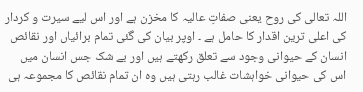اللہ تعالی کی روح یعنی صفاتِ عالیہ کا مخزن ہے اور اس لیے سیرت و کردار کی اعلی ترین اقدار کا حامل ہے ۔ اوپر بیان کی گئی تمام برائیاں اور نقائص انسان کے حیوانی وجود سے تعلق رکھتے ہیں اور بے شک جس انسان میں اس کی حیوانی خواہشات غالب رہتی ہیں وہ ان تمام نقائص کا مجموعہ ہی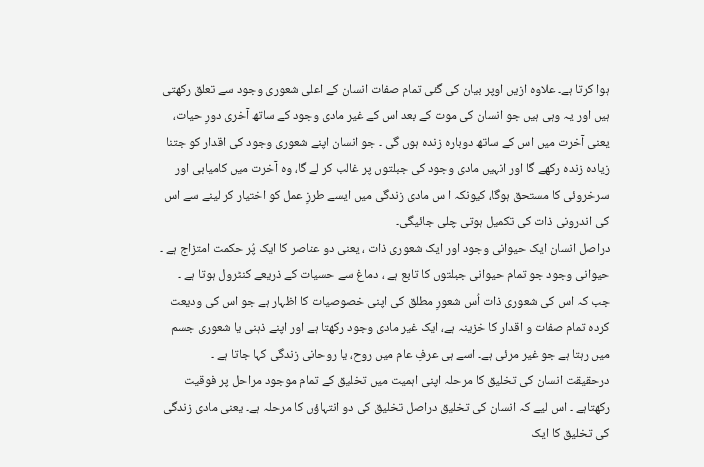ہوا کرتا ہے۔ علاوہ ازیں اوپر بیان کی گئی تمام صفات انسان کے اعلی شعوری وجود سے تعلق رکھتی ہیں اور یہ وہی ہیں جو انسان کی موت کے بعد اس کے غیر مادی وجود کے ساتھ آخری دورِ حیات، یعنی آخرت میں اس کے ساتھ دوبارہ زندہ ہوں گی ۔ جو انسان اپنے شعوری وجود کی اقدار کو جتنا زیادہ زندہ رکھے گا اور انہیں مادی وجود کی جبلتوں پر غالب کر لے گا، وہ آخرت میں کامیابی اور سرخروئی کا مستحق ہوگا، کیونکہ ا س مادی زندگی میں ایسے طرزِ عمل کو اختیار کر لینے سے اس کی اندرونی ذات کی تکمیل ہوتی چلی جائیگی۔
دراصل انسان ایک حیوانی وجود اور ایک شعوری ذات ، یعنی دو عناصر کا ایک پُر حکمت امتزاج ہے ۔ حیوانی وجود جو تمام حیوانی جبلتوں کا تابع ہے ، دماغ سے حسیات کے ذریعے کنٹرول ہوتا ہے ۔ جب کہ اس کی شعوری ذات اُس شعورِ مطلق کی اپنی خصوصیات کا اظہار ہے جو اس کی ودیعت کردہ تمام صفات و اقدار کا خزینہ ہے، ایک غیر مادی وجود رکھتا ہے اور اپنے ذہنی یا شعوری جسم میں رہتا ہے جو غیر مرئی ہے۔ اسے ہی عرفِ عام میں روح، یا روحانی زندگی کہا جاتا ہے ۔
درحقیقت انسان کی تخلیق کا مرحلہ اپنی اہمیت میں تخلیق کے تمام موجود مراحل پر فوقیت رکھتاہے ۔ اس لیے کہ انسان کی تخلیق دراصل تخلیق کی دو انتہاؤں کا مرحلہ ہے۔ یعنی مادی زندگی کی تخلیق کا ایک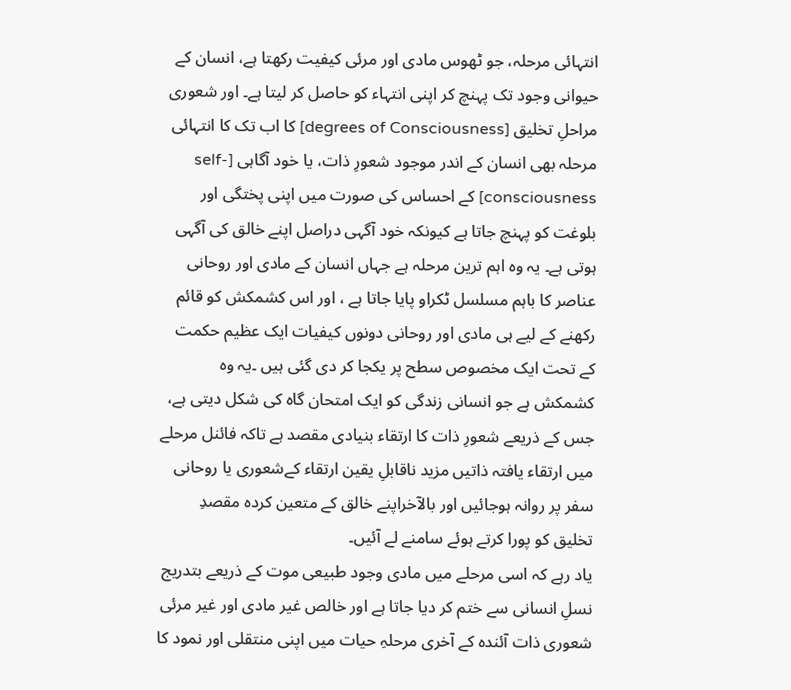انتہائی مرحلہ، جو ٹھوس مادی اور مرئی کیفیت رکھتا ہے، انسان کے حیوانی وجود تک پہنچ کر اپنی انتہاء کو حاصل کر لیتا ہے۔ اور شعوری مراحلِ تخلیق [degrees of Consciousness] کا اب تک کا انتہائی مرحلہ بھی انسان کے اندر موجود شعورِ ذات، یا خود آگاہی [self-consciousness] کے احساس کی صورت میں اپنی پختگی اور بلوغت کو پہنچ جاتا ہے کیونکہ خود آگہی دراصل اپنے خالق کی آگہی ہوتی ہے۔ یہ وہ اہم ترین مرحلہ ہے جہاں انسان کے مادی اور روحانی عناصر کا باہم مسلسل ٹکراو پایا جاتا ہے ، اور اس کشمکش کو قائم رکھنے کے لیے ہی مادی اور روحانی دونوں کیفیات ایک عظیم حکمت کے تحت ایک مخصوص سطح پر یکجا کر دی گئی ہیں ۔یہ وہ کشمکش ہے جو انسانی زندگی کو ایک امتحان گاہ کی شکل دیتی ہے، جس کے ذریعے شعورِ ذات کا ارتقاء بنیادی مقصد ہے تاکہ فائنل مرحلے میں ارتقاء یافتہ ذاتیں مزید ناقابلِ یقین ارتقاء کےشعوری یا روحانی سفر پر روانہ ہوجائیں اور بالآخراپنے خالق کے متعین کردہ مقصدِ تخلیق کو پورا کرتے ہوئے سامنے لے آئیں۔
یاد رہے کہ اسی مرحلے میں مادی وجود طبیعی موت کے ذریعے بتدریج نسلِ انسانی سے ختم کر دیا جاتا ہے اور خالص غیر مادی اور غیر مرئی شعوری ذات آئندہ کے آخری مرحلہِ حیات میں اپنی منتقلی اور نمود کا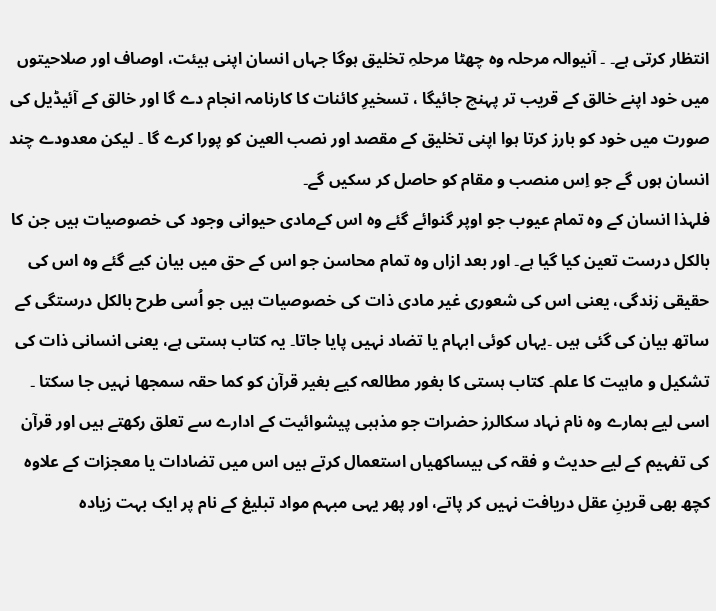انتظار کرتی ہے۔ ۔ آنیوالہ مرحلہ وہ چھٹا مرحلہِ تخلیق ہوگا جہاں انسان اپنی ہیئت، اوصاف اور صلاحیتوں میں خود اپنے خالق کے قریب تر پہنچ جائیگا ، تسخیرِ کائنات کا کارنامہ انجام دے گا اور خالق کے آئیڈیل کی صورت میں خود کو بارز کرتا ہوا اپنی تخلیق کے مقصد اور نصب العین کو پورا کرے گا ۔ لیکن معدودے چند انسان ہوں گے جو اِس منصب و مقام کو حاصل کر سکیں گے۔
فلہذا انسان کے وہ تمام عیوب جو اوپر گنوائے گئے وہ اس کےمادی حیوانی وجود کی خصوصیات ہیں جن کا بالکل درست تعین کیا گیا ہے۔ اور بعد ازاں وہ تمام محاسن جو اس کے حق میں بیان کیے گئے وہ اس کی حقیقی زندگی، یعنی اس کی شعوری غیر مادی ذات کی خصوصیات ہیں جو اُسی طرح بالکل درستگی کے ساتھ بیان کی گئی ہیں ۔یہاں کوئی ابہام یا تضاد نہیں پایا جاتا۔ یہ کتاب ہستی ہے، یعنی انسانی ذات کی تشکیل و ماہیت کا علم۔ کتاب ہستی کا بغور مطالعہ کیے بغیر قرآن کو کما حقہ سمجھا نہیں جا سکتا ۔ اسی لیے ہمارے وہ نام نہاد سکالرز حضرات جو مذہبی پیشوائیت کے ادارے سے تعلق رکھتے ہیں اور قرآن کی تفہیم کے لیے حدیث و فقہ کی بیساکھیاں استعمال کرتے ہیں اس میں تضادات یا معجزات کے علاوہ کچھ بھی قرینِ عقل دریافت نہیں کر پاتے، اور پھر یہی مبہم مواد تبلیغ کے نام پر ایک بہت زیادہ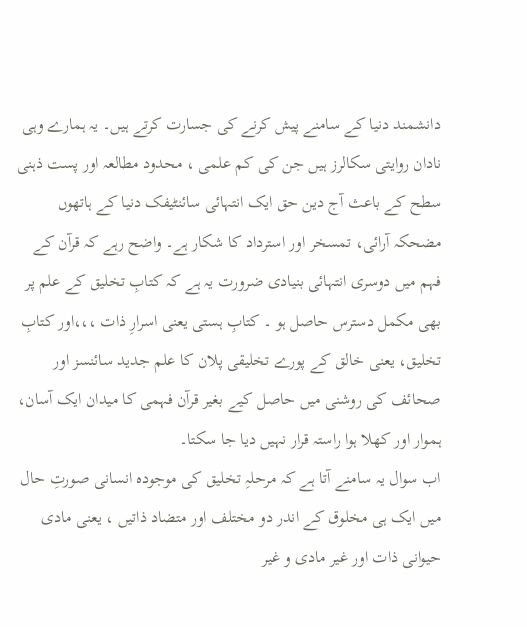دانشمند دنیا کے سامنے پیش کرنے کی جسارت کرتے ہیں۔ یہ ہمارے وہی نادان روایتی سکالرز ہیں جن کی کم علمی ، محدود مطالعہ اور پست ذہنی سطح کے باعث آج دین حق ایک انتہائی سائنٹیفک دنیا کے ہاتھوں مضحکہ آرائی، تمسخر اور استرداد کا شکار ہے۔ واضح رہے کہ قرآن کے فہم میں دوسری انتہائی بنیادی ضرورت یہ ہے کہ کتابِ تخلیق کے علم پر بھی مکمل دسترس حاصل ہو ۔ کتابِ ہستی یعنی اسرارِ ذات ،،،اور کتابِ تخلیق، یعنی خالق کے پورے تخلیقی پلان کا علم جدید سائنسز اور صحائف کی روشنی میں حاصل کیے بغیر قرآن فہمی کا میدان ایک آسان، ہموار اور کھلا ہوا راستہ قرار نہیں دیا جا سکتا۔
اب سوال یہ سامنے آتا ہے کہ مرحلہِ تخلیق کی موجودہ انسانی صورتِ حال میں ایک ہی مخلوق کے اندر دو مختلف اور متضاد ذاتیں ، یعنی مادی حیوانی ذات اور غیر مادی و غیر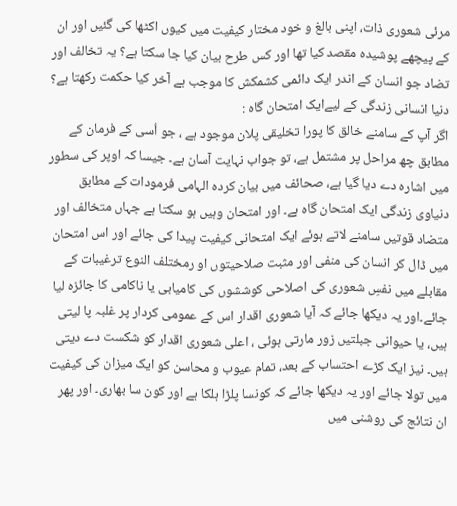مرئی شعوری ذات، اپنی بالغ و خود مختار کیفیت میں کیوں اکٹھا کی گئیں اور ان کے پیچھے پوشیدہ مقصد کیا تھا اور کس طرح بیان کیا جا سکتا ہے؟ یہ تخالف اور تضاد جو انسان کے اندر ایک دائمی کشمکش کا موجب ہے آخر کیا حکمت رکھتا ہے؟
دنیا انسانی زندگی کے لیےایک امتحان گاہ :
اگر آپ کے سامنے خالق کا پورا تخلیقی پلان موجود ہے ، جو اُسی کے فرمان کے مطابق چھ مراحل پر مشتمل ہے، تو جواب نہایت آسان ہے۔ جیسا کہ اوپر کی سطور میں اشارہ دے دیا گیا ہے، صحائف میں بیان کردہ الہامی فرمودات کے مطابق دنیاوی زندگی ایک امتحان گاہ ہے۔ اور امتحان وہیں ہو سکتا ہے جہاں متخالف اور متضاد قوتیں سامنے لاتے ہوئے ایک امتحانی کیفیت پیدا کی جائے اور اس امتحان میں ڈال کر انسان کی منفی اور مثبت صلاحیتوں او رمختلف النوع ترغیبات کے مقابلے میں نفسِ شعوری کی اصلاحی کوششوں کی کامیابی یا ناکامی کا جائزہ لیا جائے۔اور یہ دیکھا جائے کہ آیا شعوری اقدار اس کے عمومی کردار پر غلبہ پا لیتی ہیں، یا حیوانی جبلتیں زور مارتی ہوئی ، اعلی شعوری اقدار کو شکست دے دیتی ہیں۔ نیز ایک کڑے احتساب کے بعد، تمام عیوب و محاسن کو ایک میزان کی کیفیت میں تولا جائے اور یہ دیکھا جائے کہ کونسا پلڑا ہلکا ہے اور کون سا بھاری۔ اور پھر ان نتائج کی روشنی میں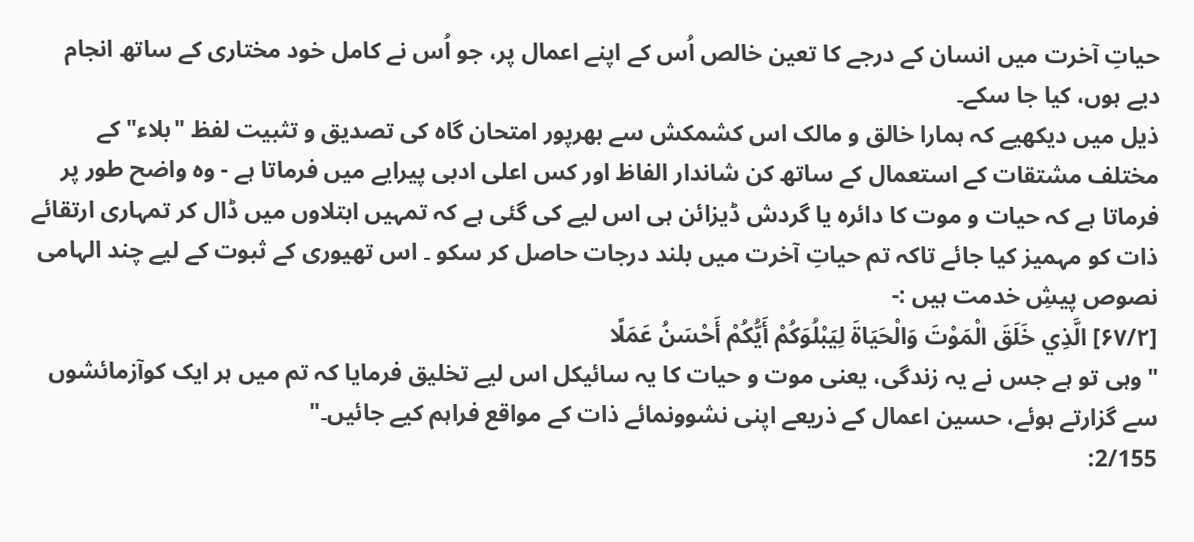حیاتِ آخرت میں انسان کے درجے کا تعین خالص اُس کے اپنے اعمال پر، جو اُس نے کامل خود مختاری کے ساتھ انجام دیے ہوں، کیا جا سکے۔
ذیل میں دیکھیے کہ ہمارا خالق و مالک اس کشمکش سے بھرپور امتحان گاہ کی تصدیق و تثبیت لفظ "بلاء" کے مختلف مشتقات کے استعمال کے ساتھ کن شاندار الفاظ اور کس اعلی ادبی پیرایے میں فرماتا ہے - وہ واضح طور پر فرماتا ہے کہ حیات و موت کا دائرہ یا گردش ڈیزائن ہی اس لیے کی گئی ہے کہ تمہیں ابتلاوں میں ڈال کر تمہاری ارتقائے ذات کو مہمیز کیا جائے تاکہ تم حیاتِ آخرت میں بلند درجات حاصل کر سکو ۔ اس تھیوری کے ثبوت کے لیے چند الہامی نصوص پیشِ خدمت ہیں :-
[۶۷/۲] الَّذِي خَلَقَ الْمَوْتَ وَالْحَيَاةَ لِيَبْلُوَكُمْ أَيُّكُمْ أَحْسَنُ عَمَلًا
"وہی تو ہے جس نے یہ زندگی، یعنی موت و حیات کا یہ سائیکل اس لیے تخلیق فرمایا کہ تم میں ہر ایک کوآزمائشوں سے گزارتے ہوئے، حسین اعمال کے ذریعے اپنی نشوونمائے ذات کے مواقع فراہم کیے جائیں۔"
2/155: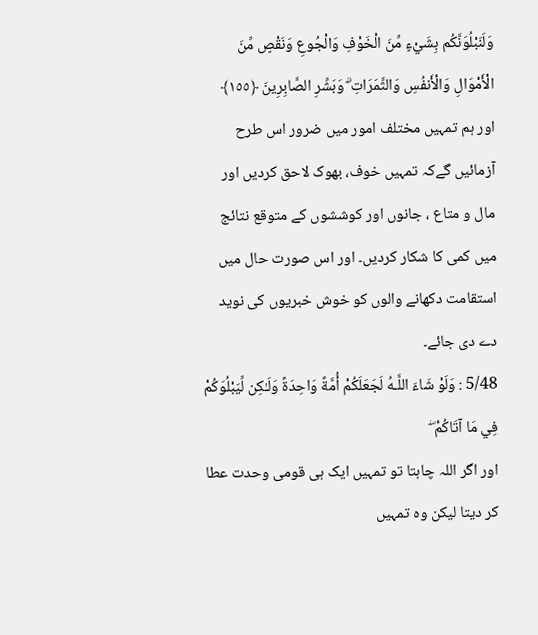وَلَنَبْلُوَنَّكُم بِشَيْءٍ مِّنَ الْخَوْفِ وَالْجُوعِ وَنَقْصٍ مِّنَ الْأَمْوَالِ وَالْأَنفُسِ وَالثَّمَرَ‌اتِ ۗ وَبَشِّرِ‌ الصَّابِرِ‌ينَ ﴿١٥٥﴾
اور ہم تمہیں مختلف امور میں ضرور اس طرح آزمائیں گےکہ تمہیں خوف، بھوک لاحق کردیں اور مال و متاع ، جانوں اور کوششوں کے متوقع نتائج میں کمی کا شکار کردیں۔ اور اس صورت حال میں استقامت دکھانے والوں کو خوش خبریوں کی نوید دے دی جائے۔
5/48 : وَلَوْ شَاءَ اللَّـهُ لَجَعَلَكُمْ أُمَّةً وَاحِدَةً وَلَـٰكِن لِّيَبْلُوَكُمْ فِي مَا آتَاكُمْ ۖ
اور اگر اللہ چاہتا تو تمہیں ایک ہی قومی وحدت عطا کر دیتا لیکن وہ تمہیں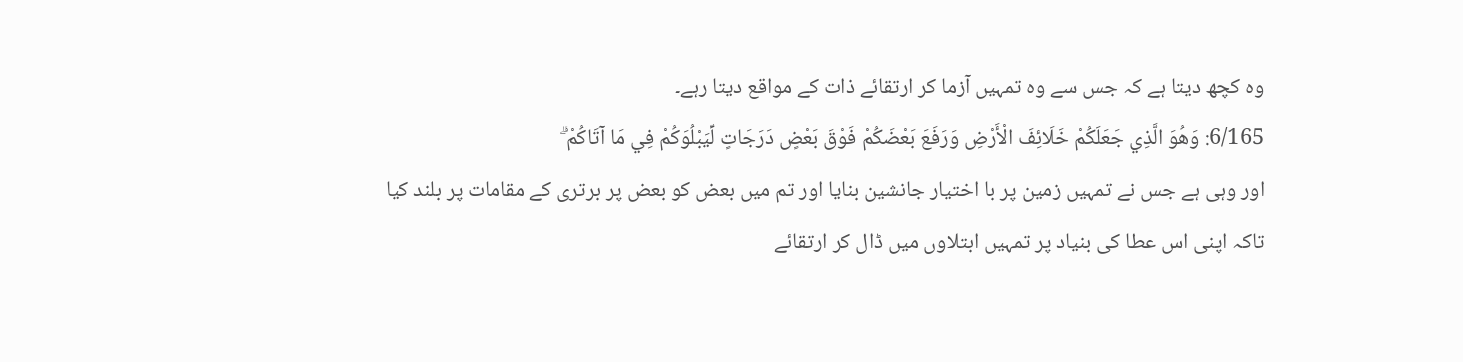وہ کچھ دیتا ہے کہ جس سے وہ تمہیں آزما کر ارتقائے ذات کے مواقع دیتا رہے۔
6/165: وَهُوَ الَّذِي جَعَلَكُمْ خَلَائِفَ الْأَرْ‌ضِ وَرَ‌فَعَ بَعْضَكُمْ فَوْقَ بَعْضٍ دَرَ‌جَاتٍ لِّيَبْلُوَكُمْ فِي مَا آتَاكُمْ ۗ
اور وہی ہے جس نے تمہیں زمین پر با اختیار جانشین بنایا اور تم میں بعض کو بعض پر برتری کے مقامات پر بلند کیا تاکہ اپنی اس عطا کی بنیاد پر تمہیں ابتلاوں میں ڈال کر ارتقائے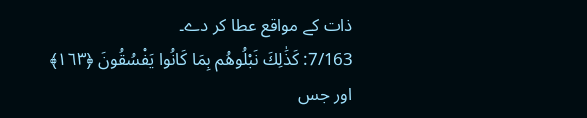ذات کے مواقع عطا کر دے۔
7/163: كَذَٰلِكَ نَبْلُوهُم بِمَا كَانُوا يَفْسُقُونَ ﴿١٦٣﴾
اور جس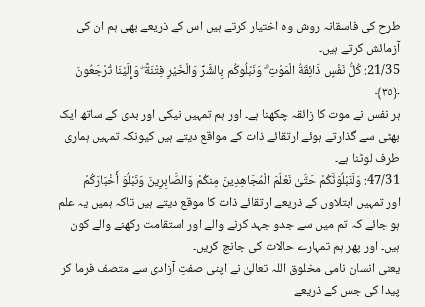طرح کی فاسقانہ روش وہ اختیار کرتے ہیں اس کے ذریعے بھی ہم ان کی آزمائش کرتے ہیں۔
21/35: كُلُّ نَفْسٍ ذَائِقَةُ الْمَوْتِ ۗ وَنَبْلُوكُم بِالشَّرِّ‌ وَالْخَيْرِ‌ فِتْنَةً ۖ وَإِلَيْنَا تُرْ‌جَعُونَ ﴿٣٥﴾
ہر نفس نے موت کا زائقہ چکھنا ہے۔ اور ہم تمہیں نیکی اور بدی کے ساتھ ایک بھٹی سے گذارتے ہوئے ارتقائے ذات کے مواقع دیتے ہیں کیونکہ تمہیں ہماری طرف لوٹنا ہے۔
47/31: وَلَنَبْلُوَنَّكُمْ حَتَّىٰ نَعْلَمَ الْمُجَاهِدِينَ مِنكُمْ وَالصَّابِرِ‌ينَ وَنَبْلُوَ أَخْبَارَ‌كُمْ
اور تمہیں ابتلاوں کے ذریعے ارتقائے ذات کا موقع دیتے ہیں تاکہ ہمیں یہ علم ہو جائے کہ تم میں سے جدو جہد کرنے والے اور استقامت رکھنے والے کون ہیں۔ اور پھر ہم تمہارے حالات کی جانچ کریں۔
یعنی انسان نامی مخلوق اللہ تعالیٰ نے اپنی صفتِ آزادی سے متصف فرما کر پیدا کی جس کے ذریعے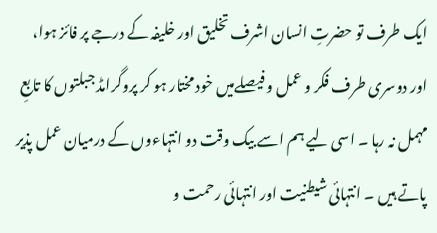ایک طرف تو حضرتِ انسان اشرف تخلیق اور خلیفہ کے درجے پر فائز ہوا، اور دوسری طرف فکر و عمل و فیصلےمیں خود مختار ہو کر پروگرامڈ جبلتوں کا تابعِ مہمل نہ رہا ۔ اسی لیے ہم اسے بیک وقت دو انتہاءوں کے درمیان عمل پذیر پاتے ہیں ۔ انتہائی شیطنیت اور انتہائی رحمت و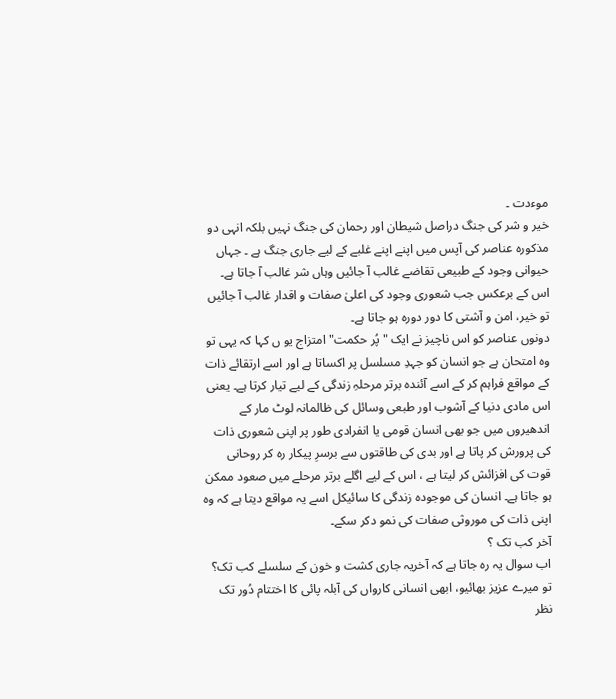موءدت ۔
خیر و شر کی جنگ دراصل شیطان اور رحمان کی جنگ نہیں بلکہ انہی دو مذکورہ عناصر کی آپس میں اپنے اپنے غلبے کے لیے جاری جنگ ہے ۔ جہاں حیوانی وجود کے طبیعی تقاضے غالب آ جائیں وہاں شر غالب آ جاتا ہے۔ اس کے برعکس جب شعوری وجود کی اعلیٰ صفات و اقدار غالب آ جائیں تو خیر، امن و آشتی کا دور دورہ ہو جاتا ہے۔
دونوں عناصر کو اس ناچیز نے ایک "پُر حکمت" امتزاج یو ں کہا کہ یہی تو وہ امتحان ہے جو انسان کو جہدِ مسلسل پر اکساتا ہے اور اسے ارتقائے ذات کے مواقع فراہم کر کے اسے آئندہ برتر مرحلہِ زندگی کے لیے تیار کرتا ہے۔ یعنی اس مادی دنیا کے آشوب اور طبعی وسائل کی ظالمانہ لوٹ مار کے اندھیروں میں جو بھی انسان قومی یا انفرادی طور پر اپنی شعوری ذات کی پرورش کر پاتا ہے اور بدی کی طاقتوں سے برسرِ پیکار رہ کر روحانی قوت کی افزائش کر لیتا ہے ، اس کے لیے اگلے برتر مرحلے میں صعود ممکن ہو جاتا ہے۔ انسان کی موجودہ زندگی کا سائیکل اسے یہ مواقع دیتا ہے کہ وہ اپنی ذات کی موروثی صفات کی نمو دکر سکے۔
آخر کب تک ؟
اب سوال یہ رہ جاتا ہے کہ آخریہ جاری کشت و خون کے سلسلے کب تک؟ تو میرے عزیز بھائیو، ابھی انسانی کارواں کی آبلہ پائی کا اختتام دُور تک نظر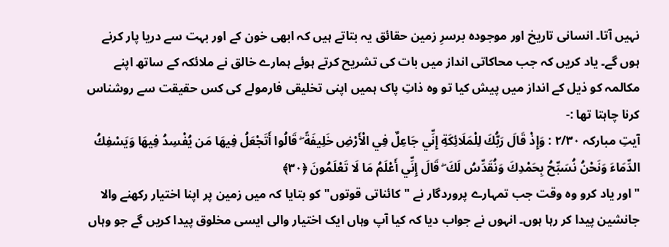نہیں آتا۔ انسانی تاریخ اور موجودہ برسرِ زمین حقائق یہ بتاتے ہیں کہ ابھی خون کے اور بہت سے دریا پار کرنے ہوں گے۔ یاد کریں کہ جب محاکاتی انداز میں بات کی تشریح کرتے ہوئے ہمارے خالق نے ملائکہ کے ساتھ اپنے مکالمہ کو ذیل کے انداز میں پیش کیا تو وہ ذاتِ پاک ہمیں اپنی تخلیقی فارمولے کی کس حقیقت سے روشناس کرنا چاہتا تھا :-
آیتِ مبارکہ ۲/۳۰ : وَإِذْ قَالَ رَبُّكَ لِلْمَلَائِكَةِ إِنِّي جَاعِلٌ فِي الْأَرْضِ خَلِيفَةً ۖ قَالُوا أَتَجْعَلُ فِيهَا مَن يُفْسِدُ فِيهَا وَيَسْفِكُ الدِّمَاءَ وَنَحْنُ نُسَبِّحُ بِحَمْدِكَ وَنُقَدِّسُ لَكَ ۖ قَالَ إِنِّي أَعْلَمُ مَا لَا تَعْلَمُونَ ﴿٣٠﴾
"اور یاد کرو وہ وقت جب تمہارے پروردگار نے "کائناتی قوتوں" کو بتایا کہ میں زمین پر اپنا اختیار رکھنے والا جانشین پیدا کر رہا ہوں۔ انہوں نے جواب دیا کہ کیا آپ وہاں ایک اختیار والی ایسی مخلوق پیدا کریں گے جو وہاں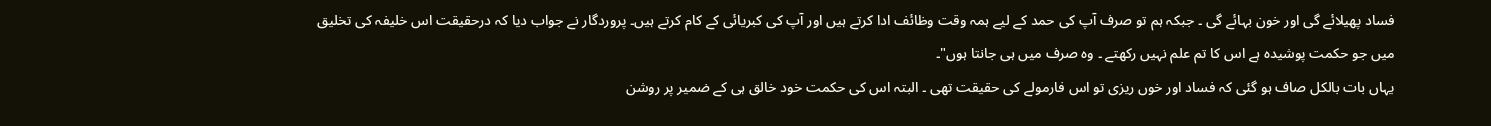فساد پھیلائے گی اور خون بہائے گی ۔ جبکہ ہم تو صرف آپ کی حمد کے لیے ہمہ وقت وظائف ادا کرتے ہیں اور آپ کی کبریائی کے کام کرتے ہیں۔ پروردگار نے جواب دیا کہ درحقیقت اس خلیفہ کی تخلیق میں جو حکمت پوشیدہ ہے اس کا تم علم نہیں رکھتے ۔ وہ صرف میں ہی جانتا ہوں"۔
یہاں بات بالکل صاف ہو گئی کہ فساد اور خوں ریزی تو اس فارمولے کی حقیقت تھی ۔ البتہ اس کی حکمت خود خالق ہی کے ضمیر پر روشن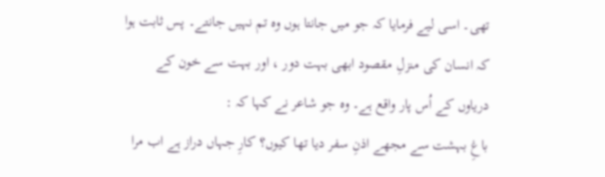تھی۔ اسی لیے فرمایا کہ جو میں جانتا ہوں وہ تم نہیں جانتے۔ پس ثابت ہوا کہ انسان کی منزلِ مقصود ابھی بہت دور ، اور بہت سے خون کے دریاوں کے اُس پار واقع ہے۔ وہ جو شاعر نے کہا کہ :
باغِ بہشت سے مجھے اذنِ سفر دیا تھا کیوں؟ کارِ جہاں دراز ہے اب مرا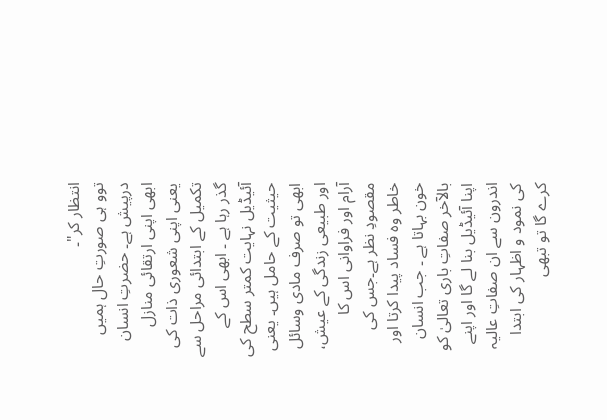انتظار کر"۔
توو ہی صورتِ حال ہمیں درپیش ہے۔ حضرتِ انسان ابھی اپنی ارتقائی منازل یعنی اپنی شعوری ذات کی تکمیل کے ابتدائی مراحل سے گذر رہا ہے ۔ ابھی اس کے آئیڈیل نہایت کمتر سطح کی حیثیت کے حامل ہیں۔ یعنی ابھی تو صرف مادی وسائل اور طبیعی زندگی کے عیش، آرام اور فراوانی اس کا مقصودِ نظر ہے۔جس کی خاطر وہ فساد پیدا کرتا اور خون بہاتا ہے ۔ جب انسان بالآخر صفاتِ باری تعالیٰ کو اپنا آئیڈیل بنا لے گا اور اپنے اندرون سے ان صفاتِ عالیہ کی نمود و اظہار کی ابتدا کرے گا تو تبھی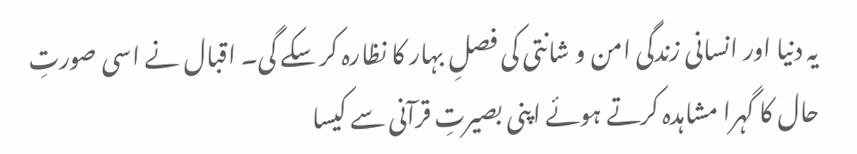یہ دنیا اور انسانی زندگی امن و شانتی کی فصلِ بہار کا نظارہ کر سکے گی۔ اقبال نے اسی صورتِ حال کا گہرا مشاہدہ کرتے ہوئے اپنی بصیرتِ قرآنی سے کیسا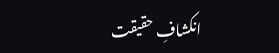انکشافِ حقیقت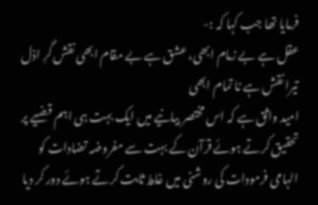فرمایا تھا جب کہا کہ :-
عقل ہے بے زمام ابھی، عشق ہے بے مقام ابھی نقش گرِ اذل تیرا نقش ہے نا تمام ابھی
امید واثق ہے کہ اس مختصر بیانیے میں ایک بہت ہی اہم قضیے پر تحقیق کرتے ہوئے قرآن کے بہت سے مفروضہ تضادات کو الہامی فرمودات کی روشنی میں غلط ثابت کرتے ہوئے دور کر دیا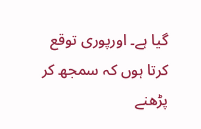گیا ہے۔ اورپوری توقع کرتا ہوں کہ سمجھ کر پڑھنے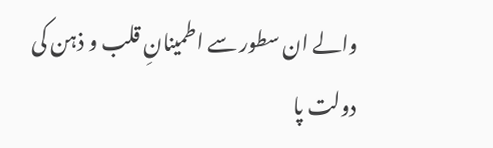والے ان سطور سے اطمینانِ قلب و ذہن کی دولت پا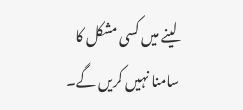لینے میں کسی مشکل کا سامنا نہیں کریں گے۔